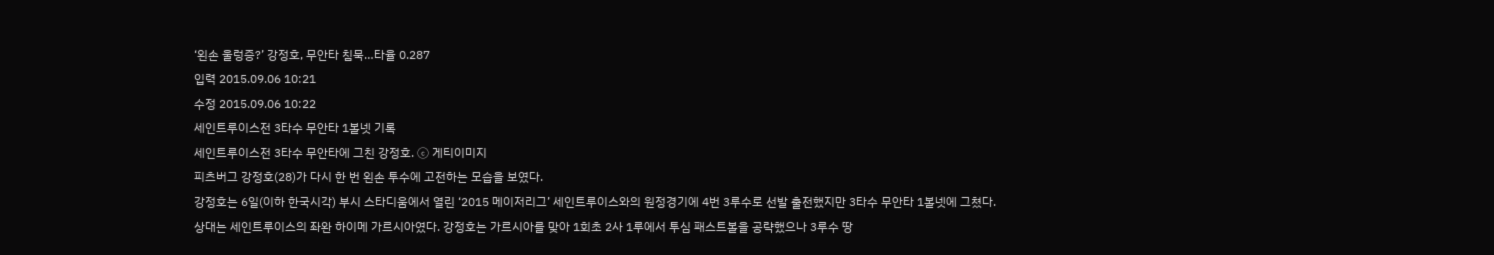‘왼손 울렁증?’ 강정호, 무안타 침묵…타율 0.287
입력 2015.09.06 10:21
수정 2015.09.06 10:22
세인트루이스전 3타수 무안타 1볼넷 기록
세인트루이스전 3타수 무안타에 그친 강정호. ⓒ 게티이미지
피츠버그 강정호(28)가 다시 한 번 왼손 투수에 고전하는 모습을 보였다.
강정호는 6일(이하 한국시각) 부시 스타디움에서 열린 ‘2015 메이저리그’ 세인트루이스와의 원정경기에 4번 3루수로 선발 출전했지만 3타수 무안타 1볼넷에 그쳤다.
상대는 세인트루이스의 좌완 하이메 가르시아였다. 강정호는 가르시아를 맞아 1회초 2사 1루에서 투심 패스트볼을 공략했으나 3루수 땅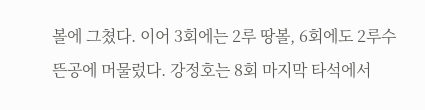볼에 그쳤다. 이어 3회에는 2루 땅볼, 6회에도 2루수 뜬공에 머물렀다. 강정호는 8회 마지막 타석에서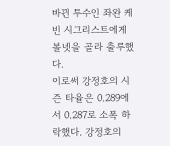바뀐 투수인 좌완 케빈 시그리스트에게 볼넷을 골라 출루했다.
이로써 강정호의 시즌 타율은 0.289에서 0.287로 소폭 하락했다. 강정호의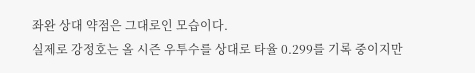좌완 상대 약점은 그대로인 모습이다.
실제로 강정호는 올 시즌 우투수를 상대로 타율 0.299를 기록 중이지만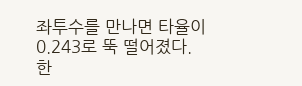좌투수를 만나면 타율이 0.243로 뚝 떨어졌다. 한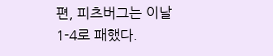편, 피츠버그는 이날 1-4로 패했다.